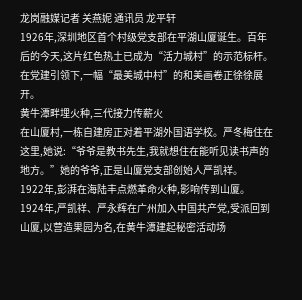龙岗融媒记者 关燕妮 通讯员 龙平轩
1926年,深圳地区首个村级党支部在平湖山厦诞生。百年后的今天,这片红色热土已成为“活力城村”的示范标杆。在党建引领下,一幅“最美城中村”的和美画卷正徐徐展开。
黄牛潭畔埋火种,三代接力传薪火
在山厦村,一栋自建房正对着平湖外国语学校。严冬梅住在这里,她说:“爷爷是教书先生,我就想住在能听见读书声的地方。”她的爷爷,正是山厦党支部创始人严凯祥。
1922年,彭湃在海陆丰点燃革命火种,影响传到山厦。1924年,严凯祥、严永辉在广州加入中国共产党,受派回到山厦,以营造果园为名,在黄牛潭建起秘密活动场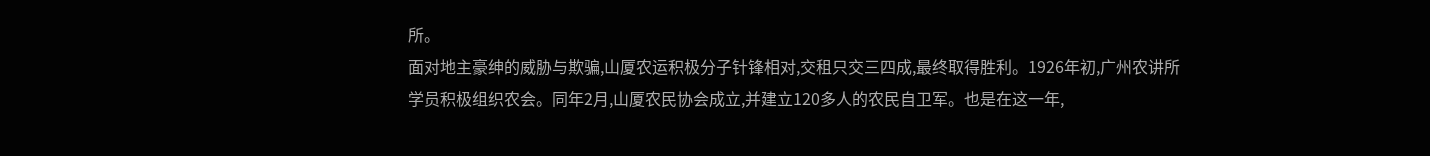所。
面对地主豪绅的威胁与欺骗,山厦农运积极分子针锋相对,交租只交三四成,最终取得胜利。1926年初,广州农讲所学员积极组织农会。同年2月,山厦农民协会成立,并建立120多人的农民自卫军。也是在这一年,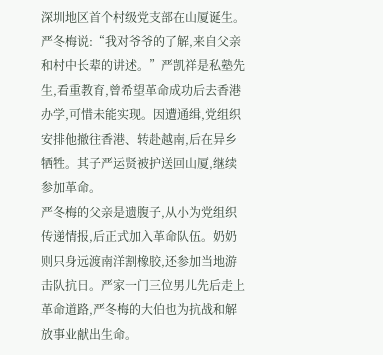深圳地区首个村级党支部在山厦诞生。
严冬梅说:“我对爷爷的了解,来自父亲和村中长辈的讲述。”严凯祥是私塾先生,看重教育,曾希望革命成功后去香港办学,可惜未能实现。因遭通缉,党组织安排他撤往香港、转赴越南,后在异乡牺牲。其子严运贤被护送回山厦,继续参加革命。
严冬梅的父亲是遗腹子,从小为党组织传递情报,后正式加入革命队伍。奶奶则只身远渡南洋割橡胶,还参加当地游击队抗日。严家一门三位男儿先后走上革命道路,严冬梅的大伯也为抗战和解放事业献出生命。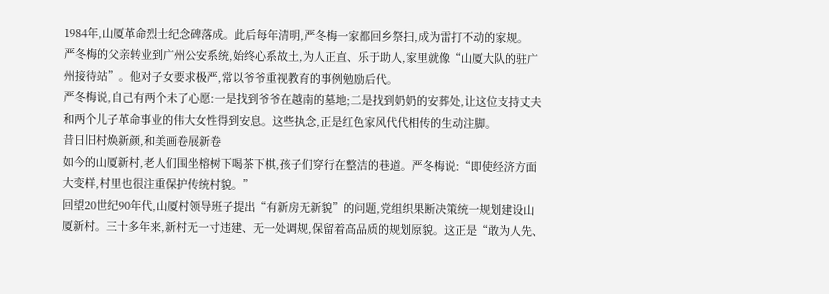1984年,山厦革命烈士纪念碑落成。此后每年清明,严冬梅一家都回乡祭扫,成为雷打不动的家规。
严冬梅的父亲转业到广州公安系统,始终心系故土,为人正直、乐于助人,家里就像“山厦大队的驻广州接待站”。他对子女要求极严,常以爷爷重视教育的事例勉励后代。
严冬梅说,自己有两个未了心愿:一是找到爷爷在越南的墓地;二是找到奶奶的安葬处,让这位支持丈夫和两个儿子革命事业的伟大女性得到安息。这些执念,正是红色家风代代相传的生动注脚。
昔日旧村焕新颜,和美画卷展新卷
如今的山厦新村,老人们围坐榕树下喝茶下棋,孩子们穿行在整洁的巷道。严冬梅说:“即使经济方面大变样,村里也很注重保护传统村貌。”
回望20世纪90年代,山厦村领导班子提出“有新房无新貌”的问题,党组织果断决策统一规划建设山厦新村。三十多年来,新村无一寸违建、无一处调规,保留着高品质的规划原貌。这正是“敢为人先、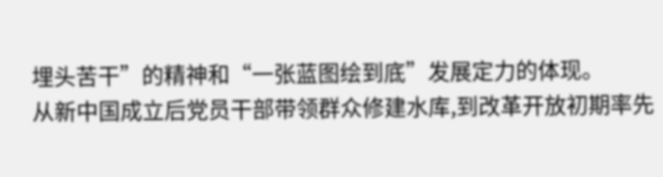埋头苦干”的精神和“一张蓝图绘到底”发展定力的体现。
从新中国成立后党员干部带领群众修建水库,到改革开放初期率先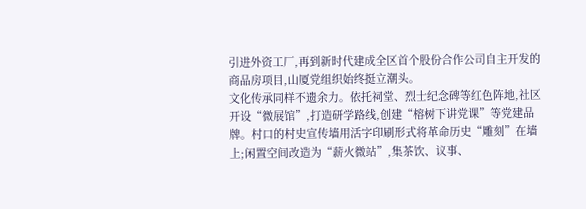引进外资工厂,再到新时代建成全区首个股份合作公司自主开发的商品房项目,山厦党组织始终挺立潮头。
文化传承同样不遗余力。依托祠堂、烈士纪念碑等红色阵地,社区开设“微展馆”,打造研学路线,创建“榕树下讲党课”等党建品牌。村口的村史宣传墙用活字印刷形式将革命历史“雕刻”在墙上;闲置空间改造为“薪火微站”,集茶饮、议事、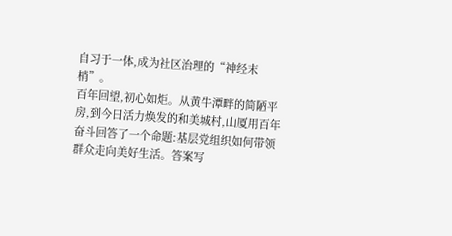自习于一体,成为社区治理的“神经末梢”。
百年回望,初心如炬。从黄牛潭畔的简陋平房,到今日活力焕发的和美城村,山厦用百年奋斗回答了一个命题:基层党组织如何带领群众走向美好生活。答案写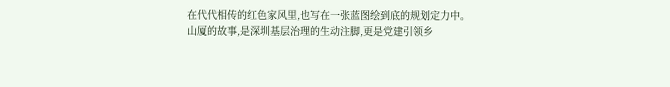在代代相传的红色家风里,也写在一张蓝图绘到底的规划定力中。
山厦的故事,是深圳基层治理的生动注脚,更是党建引领乡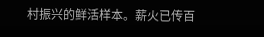村振兴的鲜活样本。薪火已传百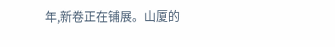年,新卷正在铺展。山厦的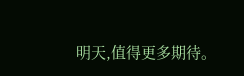明天,值得更多期待。